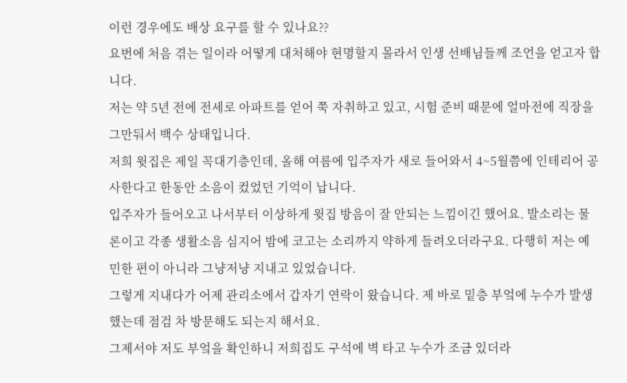이런 경우에도 배상 요구를 할 수 있나요??
요번에 처음 겪는 일이라 어떻게 대처해야 현명할지 몰라서 인생 선배님들께 조언을 얻고자 합니다.
저는 약 5년 전에 전세로 아파트를 얻어 쭉 자취하고 있고, 시험 준비 때문에 얼마전에 직장을 그만둬서 백수 상태입니다.
저희 윗집은 제일 꼭대기층인데, 올해 여름에 입주자가 새로 들어와서 4~5월쯤에 인테리어 공사한다고 한동안 소음이 컸었던 기억이 납니다.
입주자가 들어오고 나서부터 이상하게 윗집 방음이 잘 안되는 느낌이긴 했어요. 발소리는 물론이고 각종 생활소음 심지어 밤에 코고는 소리까지 약하게 들려오더라구요. 다행히 저는 예민한 편이 아니라 그냥저냥 지내고 있었습니다.
그렇게 지내다가 어제 관리소에서 갑자기 연락이 왔습니다. 제 바로 밑층 부엌에 누수가 발생 했는데 점검 차 방문해도 되는지 해서요.
그제서야 저도 부엌을 확인하니 저희집도 구석에 벽 타고 누수가 조금 있더라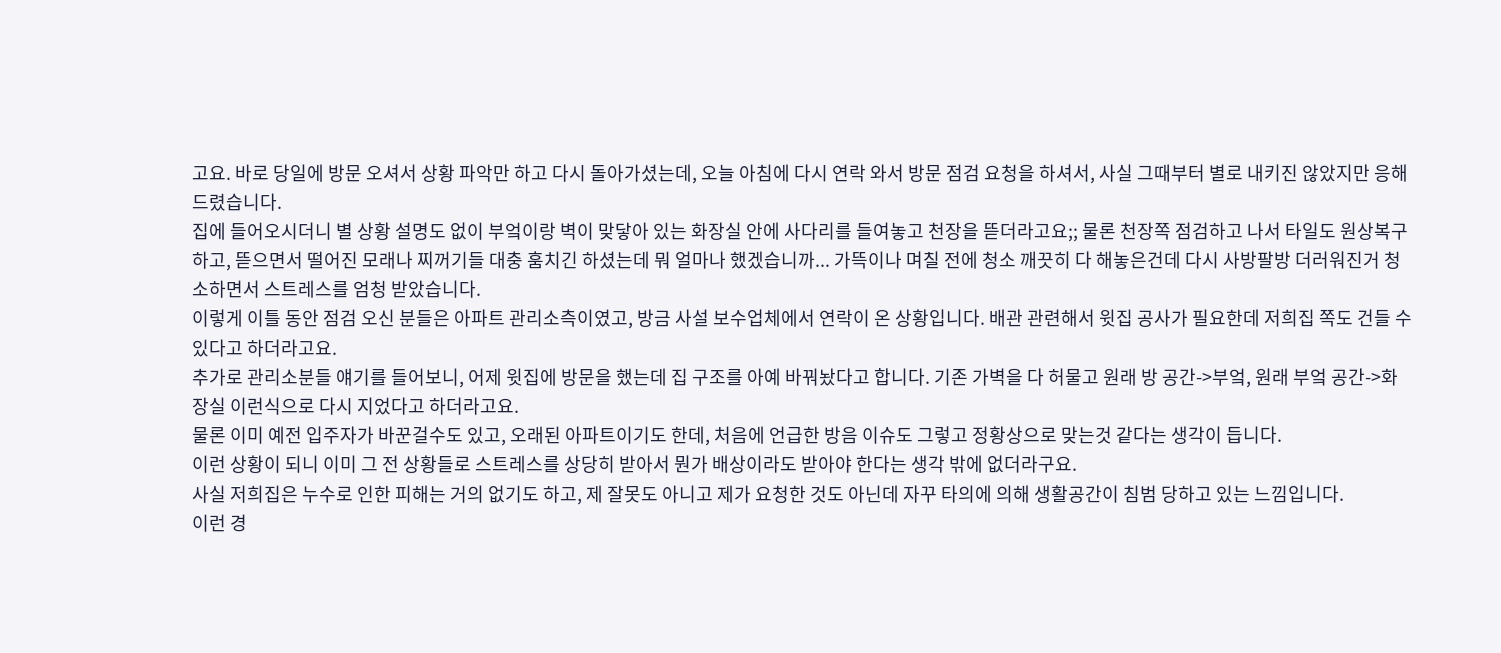고요. 바로 당일에 방문 오셔서 상황 파악만 하고 다시 돌아가셨는데, 오늘 아침에 다시 연락 와서 방문 점검 요청을 하셔서, 사실 그때부터 별로 내키진 않았지만 응해드렸습니다.
집에 들어오시더니 별 상황 설명도 없이 부엌이랑 벽이 맞닿아 있는 화장실 안에 사다리를 들여놓고 천장을 뜯더라고요;; 물론 천장쪽 점검하고 나서 타일도 원상복구하고, 뜯으면서 떨어진 모래나 찌꺼기들 대충 훔치긴 하셨는데 뭐 얼마나 했겠습니까... 가뜩이나 며칠 전에 청소 깨끗히 다 해놓은건데 다시 사방팔방 더러워진거 청소하면서 스트레스를 엄청 받았습니다.
이렇게 이틀 동안 점검 오신 분들은 아파트 관리소측이였고, 방금 사설 보수업체에서 연락이 온 상황입니다. 배관 관련해서 윗집 공사가 필요한데 저희집 쪽도 건들 수 있다고 하더라고요.
추가로 관리소분들 얘기를 들어보니, 어제 윗집에 방문을 했는데 집 구조를 아예 바꿔놨다고 합니다. 기존 가벽을 다 허물고 원래 방 공간->부엌, 원래 부엌 공간->화장실 이런식으로 다시 지었다고 하더라고요.
물론 이미 예전 입주자가 바꾼걸수도 있고, 오래된 아파트이기도 한데, 처음에 언급한 방음 이슈도 그렇고 정황상으로 맞는것 같다는 생각이 듭니다.
이런 상황이 되니 이미 그 전 상황들로 스트레스를 상당히 받아서 뭔가 배상이라도 받아야 한다는 생각 밖에 없더라구요.
사실 저희집은 누수로 인한 피해는 거의 없기도 하고, 제 잘못도 아니고 제가 요청한 것도 아닌데 자꾸 타의에 의해 생활공간이 침범 당하고 있는 느낌입니다.
이런 경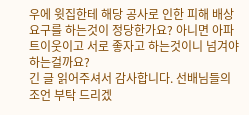우에 윗집한테 해당 공사로 인한 피해 배상 요구를 하는것이 정당한가요? 아니면 아파트이웃이고 서로 좋자고 하는것이니 넘겨야 하는걸까요?
긴 글 읽어주셔서 감사합니다. 선배님들의 조언 부탁 드리겠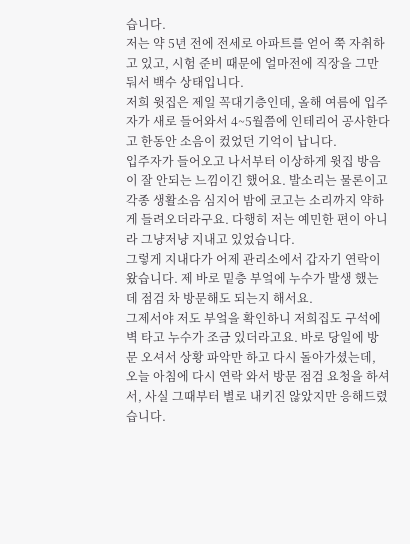습니다.
저는 약 5년 전에 전세로 아파트를 얻어 쭉 자취하고 있고, 시험 준비 때문에 얼마전에 직장을 그만둬서 백수 상태입니다.
저희 윗집은 제일 꼭대기층인데, 올해 여름에 입주자가 새로 들어와서 4~5월쯤에 인테리어 공사한다고 한동안 소음이 컸었던 기억이 납니다.
입주자가 들어오고 나서부터 이상하게 윗집 방음이 잘 안되는 느낌이긴 했어요. 발소리는 물론이고 각종 생활소음 심지어 밤에 코고는 소리까지 약하게 들려오더라구요. 다행히 저는 예민한 편이 아니라 그냥저냥 지내고 있었습니다.
그렇게 지내다가 어제 관리소에서 갑자기 연락이 왔습니다. 제 바로 밑층 부엌에 누수가 발생 했는데 점검 차 방문해도 되는지 해서요.
그제서야 저도 부엌을 확인하니 저희집도 구석에 벽 타고 누수가 조금 있더라고요. 바로 당일에 방문 오셔서 상황 파악만 하고 다시 돌아가셨는데, 오늘 아침에 다시 연락 와서 방문 점검 요청을 하셔서, 사실 그때부터 별로 내키진 않았지만 응해드렸습니다.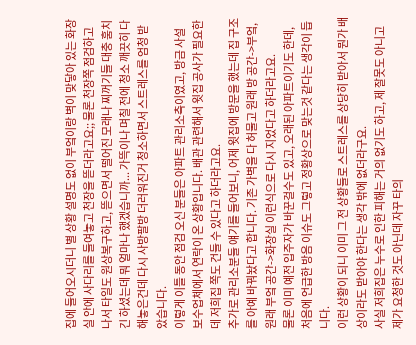집에 들어오시더니 별 상황 설명도 없이 부엌이랑 벽이 맞닿아 있는 화장실 안에 사다리를 들여놓고 천장을 뜯더라고요;; 물론 천장쪽 점검하고 나서 타일도 원상복구하고, 뜯으면서 떨어진 모래나 찌꺼기들 대충 훔치긴 하셨는데 뭐 얼마나 했겠습니까... 가뜩이나 며칠 전에 청소 깨끗히 다 해놓은건데 다시 사방팔방 더러워진거 청소하면서 스트레스를 엄청 받았습니다.
이렇게 이틀 동안 점검 오신 분들은 아파트 관리소측이였고, 방금 사설 보수업체에서 연락이 온 상황입니다. 배관 관련해서 윗집 공사가 필요한데 저희집 쪽도 건들 수 있다고 하더라고요.
추가로 관리소분들 얘기를 들어보니, 어제 윗집에 방문을 했는데 집 구조를 아예 바꿔놨다고 합니다. 기존 가벽을 다 허물고 원래 방 공간->부엌, 원래 부엌 공간->화장실 이런식으로 다시 지었다고 하더라고요.
물론 이미 예전 입주자가 바꾼걸수도 있고, 오래된 아파트이기도 한데, 처음에 언급한 방음 이슈도 그렇고 정황상으로 맞는것 같다는 생각이 듭니다.
이런 상황이 되니 이미 그 전 상황들로 스트레스를 상당히 받아서 뭔가 배상이라도 받아야 한다는 생각 밖에 없더라구요.
사실 저희집은 누수로 인한 피해는 거의 없기도 하고, 제 잘못도 아니고 제가 요청한 것도 아닌데 자꾸 타의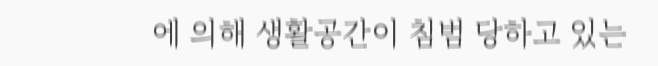에 의해 생활공간이 침범 당하고 있는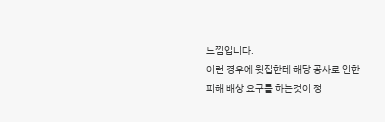느낌입니다.
이런 경우에 윗집한테 해당 공사로 인한 피해 배상 요구를 하는것이 정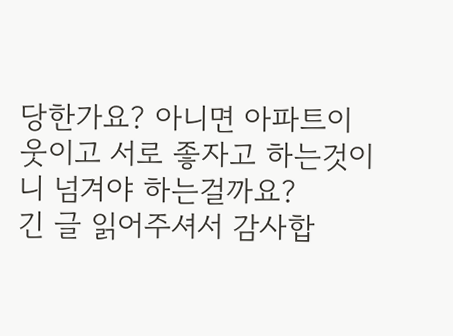당한가요? 아니면 아파트이웃이고 서로 좋자고 하는것이니 넘겨야 하는걸까요?
긴 글 읽어주셔서 감사합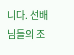니다. 선배님들의 조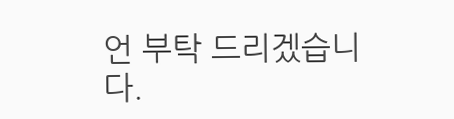언 부탁 드리겠습니다.